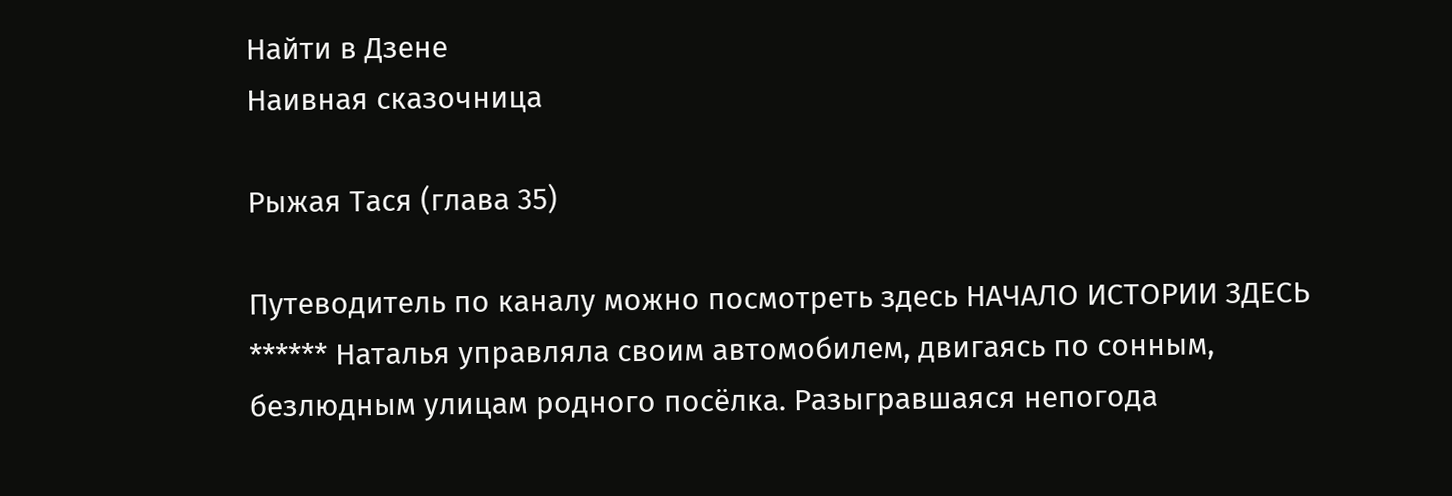Найти в Дзене
Наивная сказочница

Рыжая Тася (глава 35)

Путеводитель по каналу можно посмотреть здесь НАЧАЛО ИСТОРИИ ЗДЕСЬ ****** Наталья управляла своим автомобилем, двигаясь по сонным, безлюдным улицам родного посёлка. Разыгравшаяся непогода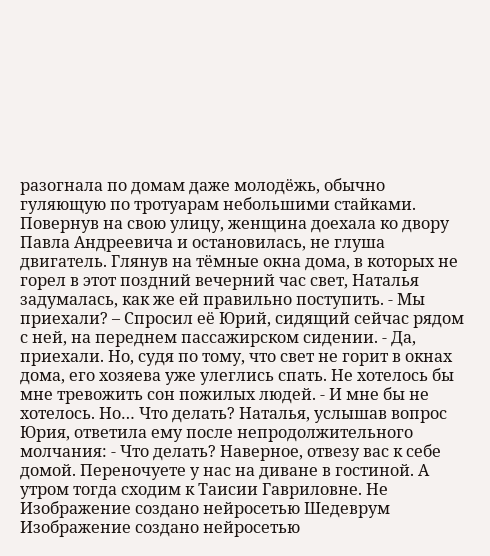разогнала по домам даже молодёжь, обычно гуляющую по тротуарам небольшими стайками. Повернув на свою улицу, женщина доехала ко двору Павла Андреевича и остановилась, не глуша двигатель. Глянув на тёмные окна дома, в которых не горел в этот поздний вечерний час свет, Наталья задумалась, как же ей правильно поступить. - Мы приехали? – Спросил её Юрий, сидящий сейчас рядом с ней, на переднем пассажирском сидении. - Да, приехали. Но, судя по тому, что свет не горит в окнах дома, его хозяева уже улеглись спать. Не хотелось бы мне тревожить сон пожилых людей. - И мне бы не хотелось. Но… Что делать? Наталья, услышав вопрос Юрия, ответила ему после непродолжительного молчания: - Что делать? Наверное, отвезу вас к себе домой. Переночуете у нас на диване в гостиной. А утром тогда сходим к Таисии Гавриловне. Не
Изображение создано нейросетью Шедеврум
Изображение создано нейросетью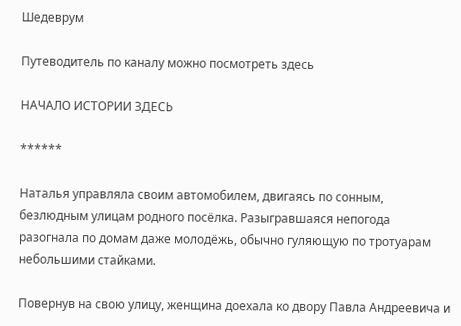Шедеврум

Путеводитель по каналу можно посмотреть здесь

НАЧАЛО ИСТОРИИ ЗДЕСЬ

******

Наталья управляла своим автомобилем, двигаясь по сонным, безлюдным улицам родного посёлка. Разыгравшаяся непогода разогнала по домам даже молодёжь, обычно гуляющую по тротуарам небольшими стайками.

Повернув на свою улицу, женщина доехала ко двору Павла Андреевича и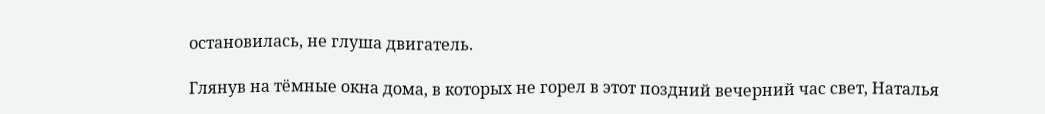остановилась, не глуша двигатель.

Глянув на тёмные окна дома, в которых не горел в этот поздний вечерний час свет, Наталья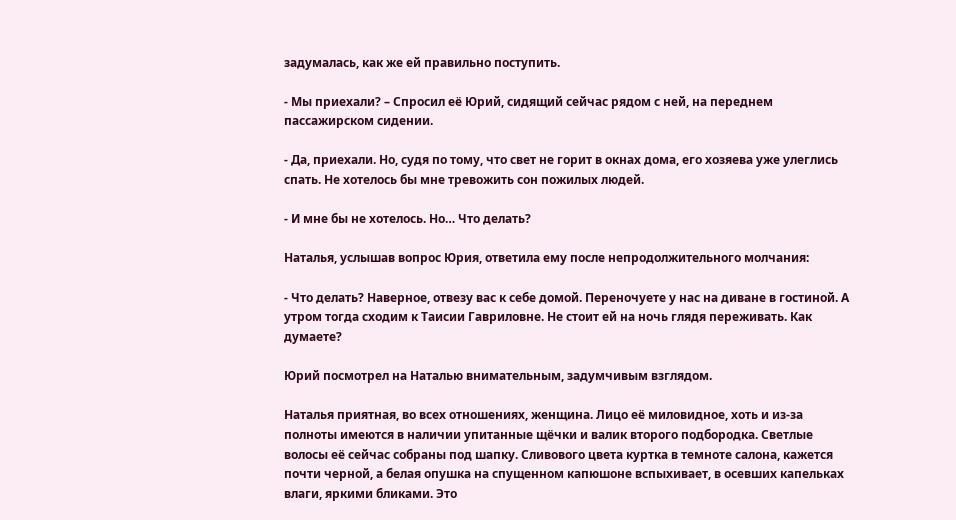задумалась, как же ей правильно поступить.

- Мы приехали? – Спросил её Юрий, сидящий сейчас рядом с ней, на переднем пассажирском сидении.

- Да, приехали. Но, судя по тому, что свет не горит в окнах дома, его хозяева уже улеглись спать. Не хотелось бы мне тревожить сон пожилых людей.

- И мне бы не хотелось. Но… Что делать?

Наталья, услышав вопрос Юрия, ответила ему после непродолжительного молчания:

- Что делать? Наверное, отвезу вас к себе домой. Переночуете у нас на диване в гостиной. А утром тогда сходим к Таисии Гавриловне. Не стоит ей на ночь глядя переживать. Как думаете?

Юрий посмотрел на Наталью внимательным, задумчивым взглядом.

Наталья приятная, во всех отношениях, женщина. Лицо её миловидное, хоть и из-за полноты имеются в наличии упитанные щёчки и валик второго подбородка. Светлые волосы её сейчас собраны под шапку. Сливового цвета куртка в темноте салона, кажется почти черной, а белая опушка на спущенном капюшоне вспыхивает, в осевших капельках влаги, яркими бликами. Это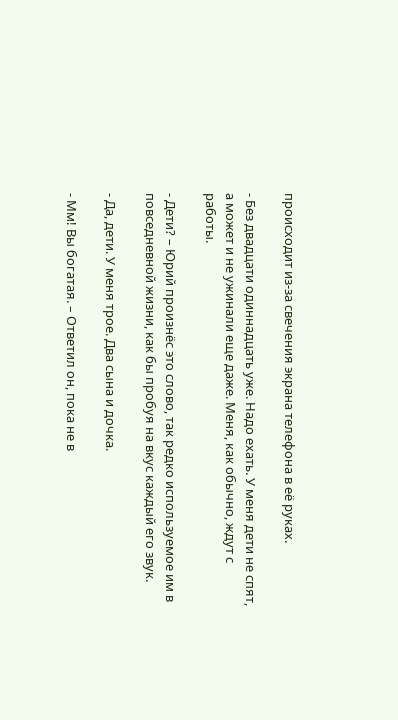происходит из-за свечения экрана телефона в её руках.

- Без двадцати одиннадцать уже. Надо ехать. У меня дети не спят, а может и не ужинали еще даже. Меня, как обычно, ждут с работы.

- Дети? – Юрий произнёс это слово, так редко используемое им в повседневной жизни, как бы пробуя на вкус каждый его звук.

- Да, дети. У меня трое. Два сына и дочка.

- Мм! Вы богатая. – Ответил он, пока не в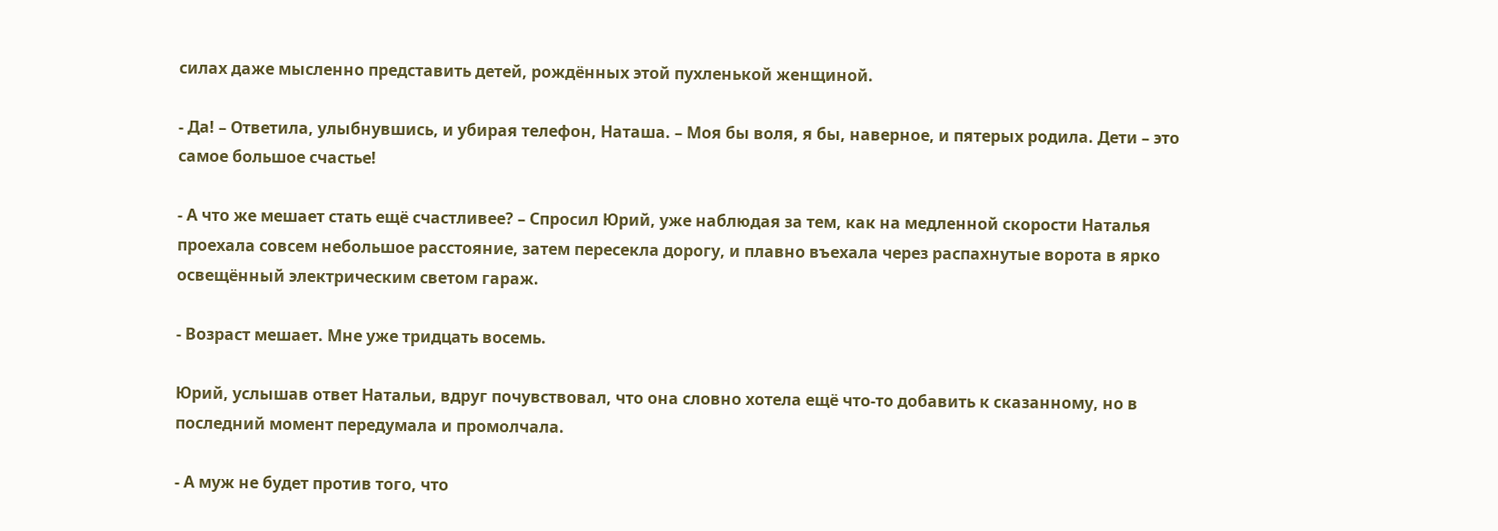силах даже мысленно представить детей, рождённых этой пухленькой женщиной.

- Да! – Ответила, улыбнувшись, и убирая телефон, Наташа. – Моя бы воля, я бы, наверное, и пятерых родила. Дети – это самое большое счастье!

- А что же мешает стать ещё счастливее? – Спросил Юрий, уже наблюдая за тем, как на медленной скорости Наталья проехала совсем небольшое расстояние, затем пересекла дорогу, и плавно въехала через распахнутые ворота в ярко освещённый электрическим светом гараж.

- Возраст мешает. Мне уже тридцать восемь.

Юрий, услышав ответ Натальи, вдруг почувствовал, что она словно хотела ещё что-то добавить к сказанному, но в последний момент передумала и промолчала.

- А муж не будет против того, что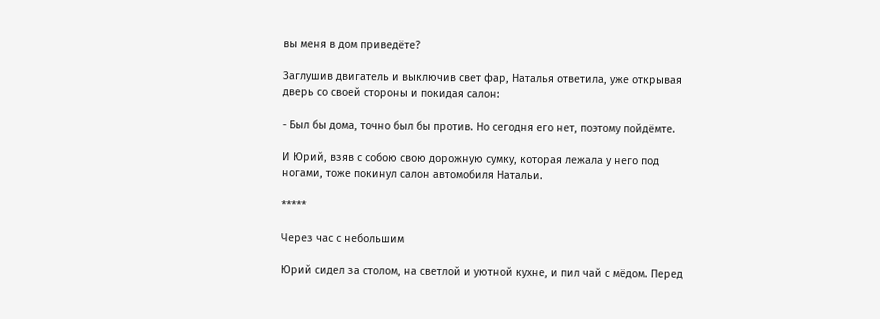вы меня в дом приведёте?

Заглушив двигатель и выключив свет фар, Наталья ответила, уже открывая дверь со своей стороны и покидая салон:

- Был бы дома, точно был бы против. Но сегодня его нет, поэтому пойдёмте.

И Юрий, взяв с собою свою дорожную сумку, которая лежала у него под ногами, тоже покинул салон автомобиля Натальи.

*****

Через час с небольшим

Юрий сидел за столом, на светлой и уютной кухне, и пил чай с мёдом. Перед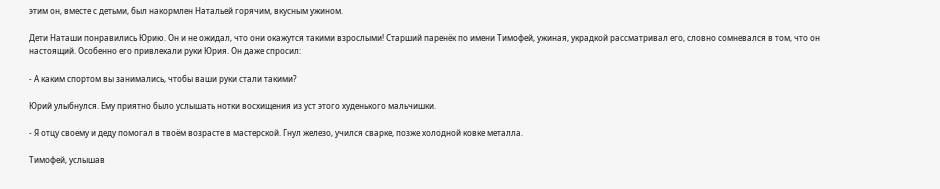этим он, вместе с детьми, был накормлен Натальей горячим, вкусным ужином.

Дети Наташи понравились Юрию. Он и не ожидал, что они окажутся такими взрослыми! Старший паренёк по имени Тимофей, ужиная, украдкой рассматривал его, словно сомневался в том, что он настоящий. Особенно его привлекали руки Юрия. Он даже спросил:

- А каким спортом вы занимались, чтобы ваши руки стали такими?

Юрий улыбнулся. Ему приятно было услышать нотки восхищения из уст этого худенького мальчишки.

- Я отцу своему и деду помогал в твоём возрасте в мастерской. Гнул железо, учился сварке, позже холодной ковке металла.

Тимофей, услышав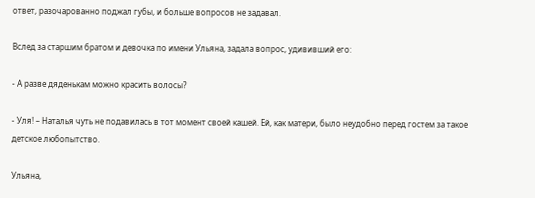ответ, разочарованно поджал губы, и больше вопросов не задавал.

Вслед за старшим братом и девочка по имени Ульяна, задала вопрос, удививший его:

- А разве дяденькам можно красить волосы?

- Уля! – Наталья чуть не подавилась в тот момент своей кашей. Ей, как матери, было неудобно перед гостем за такое детское любопытство.

Ульяна,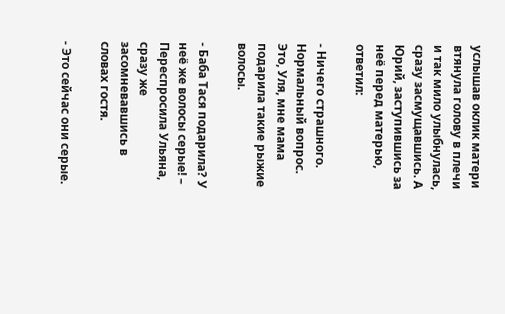услышав оклик матери втянула голову в плечи и так мило улыбнулась, сразу засмущавшись. А Юрий, заступившись за неё перед матерью, ответил:

- Ничего страшного. Нормальный вопрос. Это, Уля, мне мама подарила такие рыжие волосы.

- Баба Тася подарила? У неё же волосы серые! – Переспросила Ульяна, сразу же засомневавшись в словах гостя.

- Это сейчас они серые.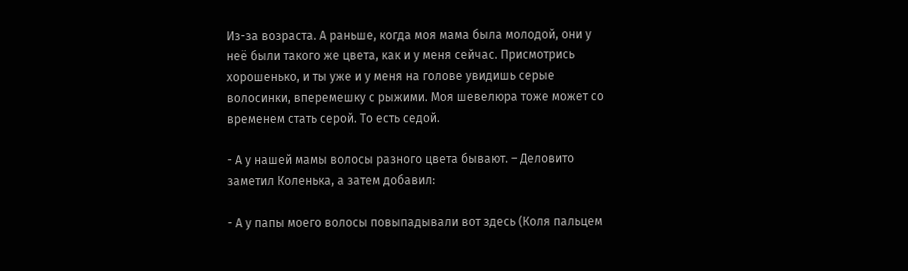Из-за возраста. А раньше, когда моя мама была молодой, они у неё были такого же цвета, как и у меня сейчас. Присмотрись хорошенько, и ты уже и у меня на голове увидишь серые волосинки, вперемешку с рыжими. Моя шевелюра тоже может со временем стать серой. То есть седой.

- А у нашей мамы волосы разного цвета бывают. – Деловито заметил Коленька, а затем добавил:

- А у папы моего волосы повыпадывали вот здесь (Коля пальцем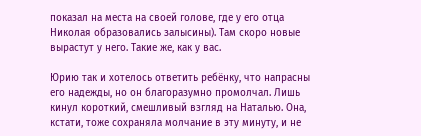показал на места на своей голове, где у его отца Николая образовались залысины). Там скоро новые вырастут у него. Такие же, как у вас.

Юрию так и хотелось ответить ребёнку, что напрасны его надежды, но он благоразумно промолчал. Лишь кинул короткий, смешливый взгляд на Наталью. Она, кстати, тоже сохраняла молчание в эту минуту, и не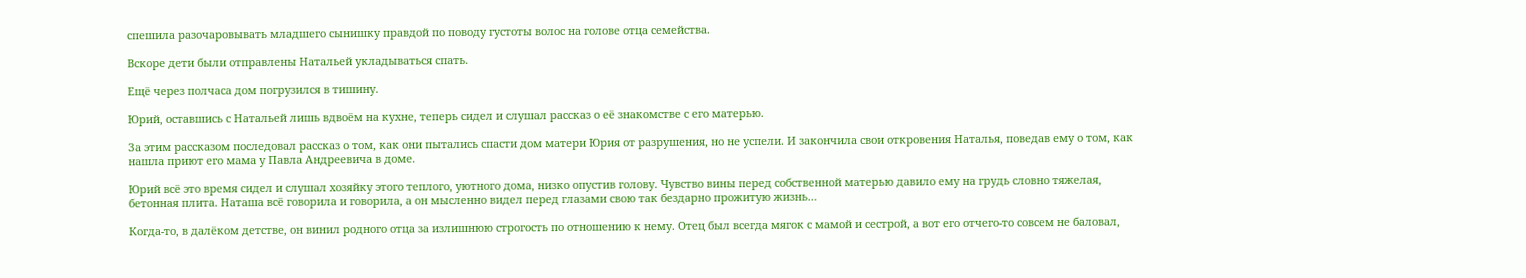спешила разочаровывать младшего сынишку правдой по поводу густоты волос на голове отца семейства.

Вскоре дети были отправлены Натальей укладываться спать.

Ещё через полчаса дом погрузился в тишину.

Юрий, оставшись с Натальей лишь вдвоём на кухне, теперь сидел и слушал рассказ о её знакомстве с его матерью.

За этим рассказом последовал рассказ о том, как они пытались спасти дом матери Юрия от разрушения, но не успели. И закончила свои откровения Наталья, поведав ему о том, как нашла приют его мама у Павла Андреевича в доме.

Юрий всё это время сидел и слушал хозяйку этого теплого, уютного дома, низко опустив голову. Чувство вины перед собственной матерью давило ему на грудь словно тяжелая, бетонная плита. Наташа всё говорила и говорила, а он мысленно видел перед глазами свою так бездарно прожитую жизнь…

Когда-то, в далёком детстве, он винил родного отца за излишнюю строгость по отношению к нему. Отец был всегда мягок с мамой и сестрой, а вот его отчего-то совсем не баловал,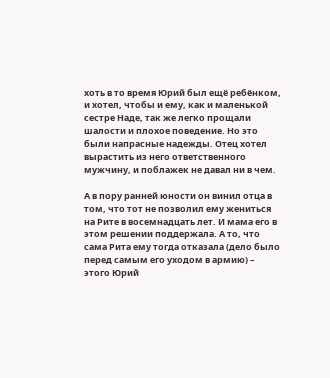хоть в то время Юрий был ещё ребёнком, и хотел, чтобы и ему, как и маленькой сестре Наде, так же легко прощали шалости и плохое поведение. Но это были напрасные надежды. Отец хотел вырастить из него ответственного мужчину, и поблажек не давал ни в чем.

А в пору ранней юности он винил отца в том, что тот не позволил ему жениться на Рите в восемнадцать лет. И мама его в этом решении поддержала. А то, что сама Рита ему тогда отказала (дело было перед самым его уходом в армию) – этого Юрий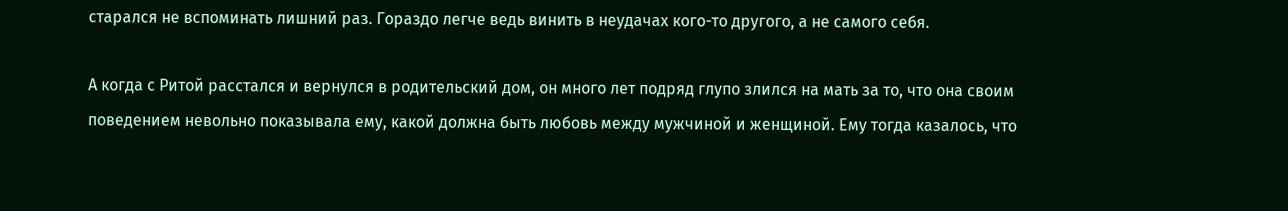старался не вспоминать лишний раз. Гораздо легче ведь винить в неудачах кого-то другого, а не самого себя.

А когда с Ритой расстался и вернулся в родительский дом, он много лет подряд глупо злился на мать за то, что она своим поведением невольно показывала ему, какой должна быть любовь между мужчиной и женщиной. Ему тогда казалось, что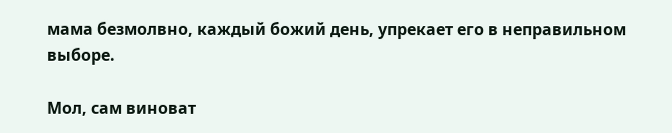мама безмолвно, каждый божий день, упрекает его в неправильном выборе.

Мол, сам виноват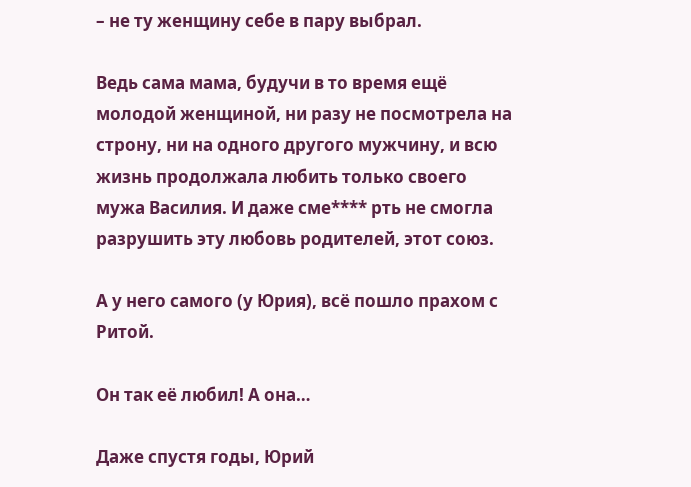– не ту женщину себе в пару выбрал.

Ведь сама мама, будучи в то время ещё молодой женщиной, ни разу не посмотрела на строну, ни на одного другого мужчину, и всю жизнь продолжала любить только своего мужа Василия. И даже сме**** рть не смогла разрушить эту любовь родителей, этот союз.

А у него самого (у Юрия), всё пошло прахом с Ритой.

Он так её любил! А она…

Даже спустя годы, Юрий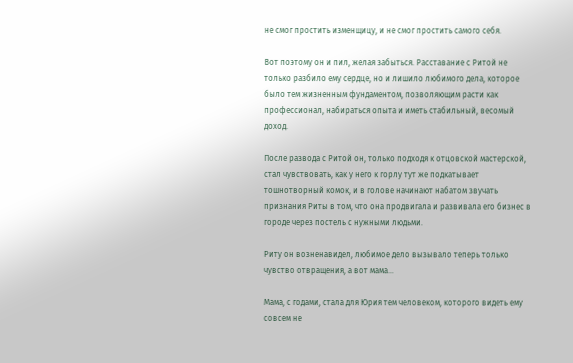не смог простить изменщицу, и не смог простить самого себя.

Вот поэтому он и пил, желая забыться. Расставание с Ритой не только разбило ему сердце, но и лишило любимого дела, которое было тем жизненным фундаментом, позволяющим расти как профессионал, набираться опыта и иметь стабильный, весомый доход.

После развода с Ритой он, только подходя к отцовской мастерской, стал чувствовать, как у него к горлу тут же подкатывает тошнотворный комок, и в голове начинают набатом звучать признания Риты в том, что она продвигала и развивала его бизнес в городе через постель с нужными людьми.

Риту он возненавидел, любимое дело вызывало теперь только чувство отвращения, а вот мама…

Мама, с годами, стала для Юрия тем человеком, которого видеть ему совсем не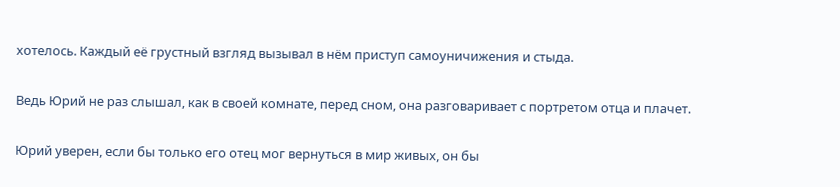хотелось. Каждый её грустный взгляд вызывал в нём приступ самоуничижения и стыда.

Ведь Юрий не раз слышал, как в своей комнате, перед сном, она разговаривает с портретом отца и плачет.

Юрий уверен, если бы только его отец мог вернуться в мир живых, он бы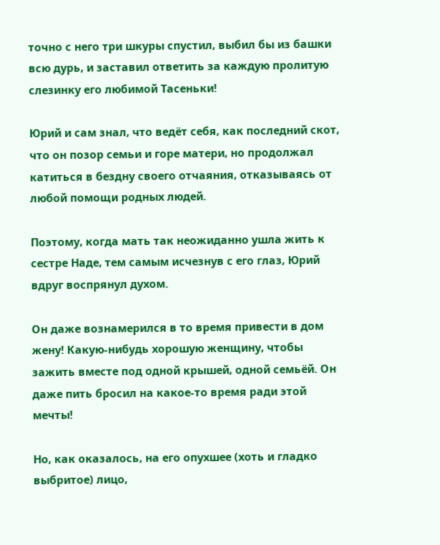точно с него три шкуры спустил, выбил бы из башки всю дурь, и заставил ответить за каждую пролитую слезинку его любимой Тасеньки!

Юрий и сам знал, что ведёт себя, как последний скот, что он позор семьи и горе матери, но продолжал катиться в бездну своего отчаяния, отказываясь от любой помощи родных людей.

Поэтому, когда мать так неожиданно ушла жить к сестре Наде, тем самым исчезнув с его глаз, Юрий вдруг воспрянул духом.

Он даже вознамерился в то время привести в дом жену! Какую-нибудь хорошую женщину, чтобы зажить вместе под одной крышей, одной семьёй. Он даже пить бросил на какое-то время ради этой мечты!

Но, как оказалось, на его опухшее (хоть и гладко выбритое) лицо,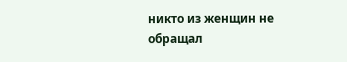никто из женщин не обращал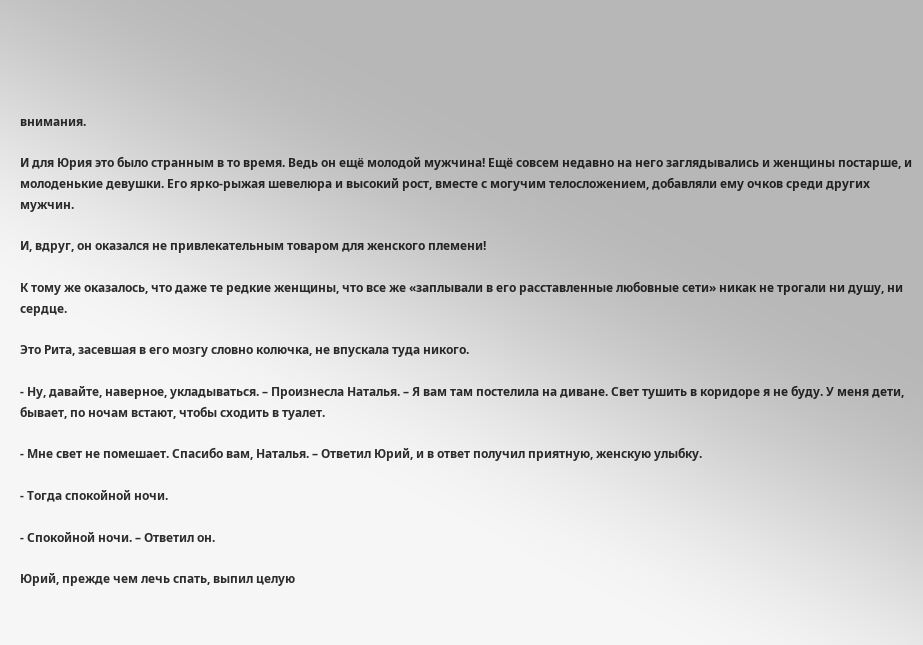внимания.

И для Юрия это было странным в то время. Ведь он ещё молодой мужчина! Ещё совсем недавно на него заглядывались и женщины постарше, и молоденькие девушки. Его ярко-рыжая шевелюра и высокий рост, вместе с могучим телосложением, добавляли ему очков среди других мужчин.

И, вдруг, он оказался не привлекательным товаром для женского племени!

К тому же оказалось, что даже те редкие женщины, что все же «заплывали в его расставленные любовные сети» никак не трогали ни душу, ни сердце.

Это Рита, засевшая в его мозгу словно колючка, не впускала туда никого.

- Ну, давайте, наверное, укладываться. – Произнесла Наталья. – Я вам там постелила на диване. Свет тушить в коридоре я не буду. У меня дети, бывает, по ночам встают, чтобы сходить в туалет.

- Мне свет не помешает. Спасибо вам, Наталья. – Ответил Юрий, и в ответ получил приятную, женскую улыбку.

- Тогда спокойной ночи.

- Спокойной ночи. – Ответил он.

Юрий, прежде чем лечь спать, выпил целую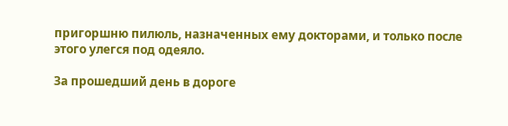пригоршню пилюль, назначенных ему докторами, и только после этого улегся под одеяло.

За прошедший день в дороге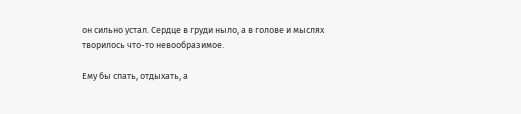он сильно устал. Сердце в груди ныло, а в голове и мыслях творилось что-то невообразимое.

Ему бы спать, отдыхать, а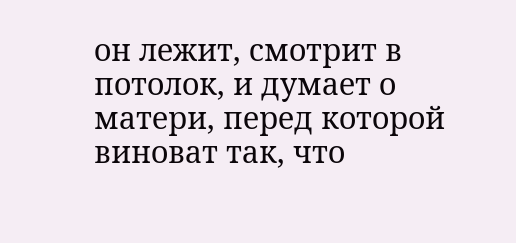он лежит, смотрит в потолок, и думает о матери, перед которой виноват так, что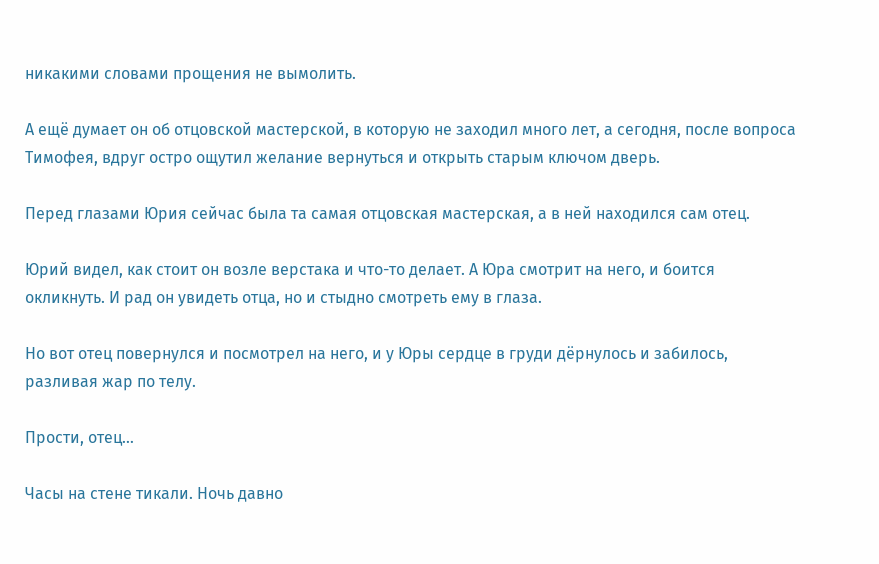никакими словами прощения не вымолить.

А ещё думает он об отцовской мастерской, в которую не заходил много лет, а сегодня, после вопроса Тимофея, вдруг остро ощутил желание вернуться и открыть старым ключом дверь.

Перед глазами Юрия сейчас была та самая отцовская мастерская, а в ней находился сам отец.

Юрий видел, как стоит он возле верстака и что-то делает. А Юра смотрит на него, и боится окликнуть. И рад он увидеть отца, но и стыдно смотреть ему в глаза.

Но вот отец повернулся и посмотрел на него, и у Юры сердце в груди дёрнулось и забилось, разливая жар по телу.

Прости, отец…

Часы на стене тикали. Ночь давно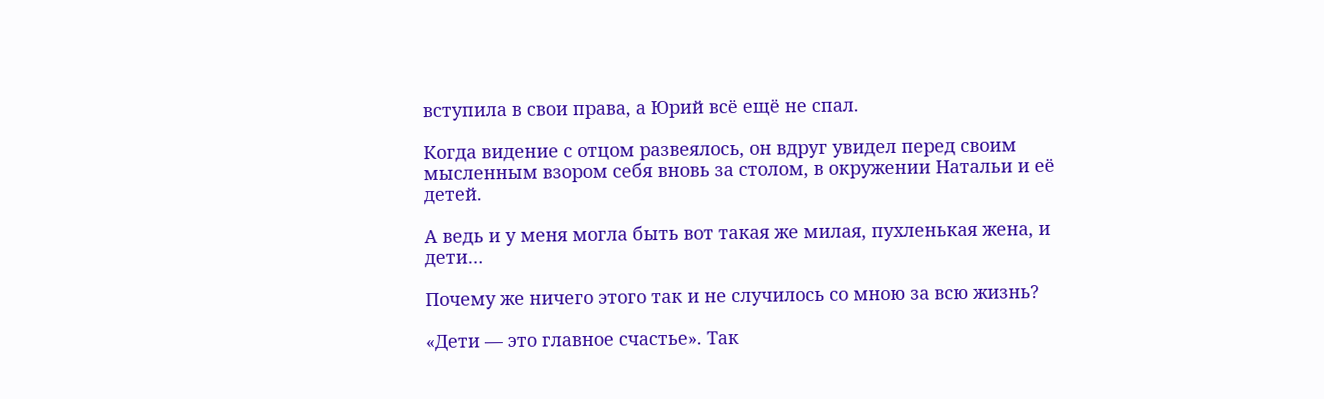вступила в свои права, а Юрий всё ещё не спал.

Когда видение с отцом развеялось, он вдруг увидел перед своим мысленным взором себя вновь за столом, в окружении Натальи и её детей.

А ведь и у меня могла быть вот такая же милая, пухленькая жена, и дети…

Почему же ничего этого так и не случилось со мною за всю жизнь?

«Дети — это главное счастье». Так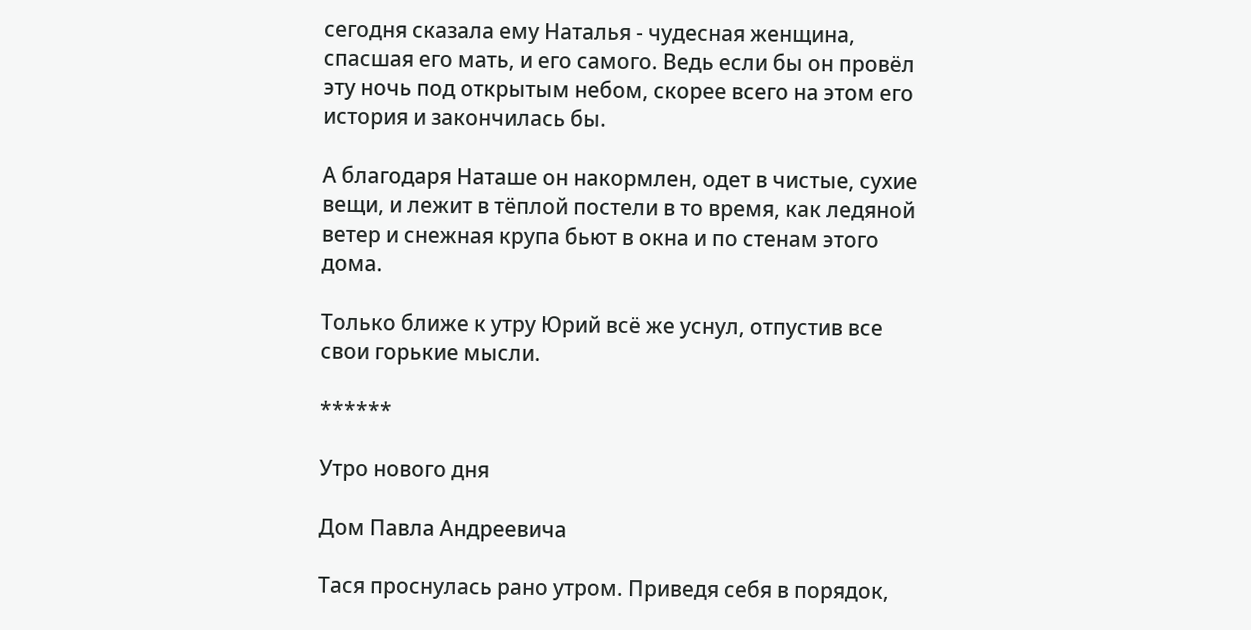сегодня сказала ему Наталья - чудесная женщина, спасшая его мать, и его самого. Ведь если бы он провёл эту ночь под открытым небом, скорее всего на этом его история и закончилась бы.

А благодаря Наташе он накормлен, одет в чистые, сухие вещи, и лежит в тёплой постели в то время, как ледяной ветер и снежная крупа бьют в окна и по стенам этого дома.

Только ближе к утру Юрий всё же уснул, отпустив все свои горькие мысли.

******

Утро нового дня

Дом Павла Андреевича

Тася проснулась рано утром. Приведя себя в порядок,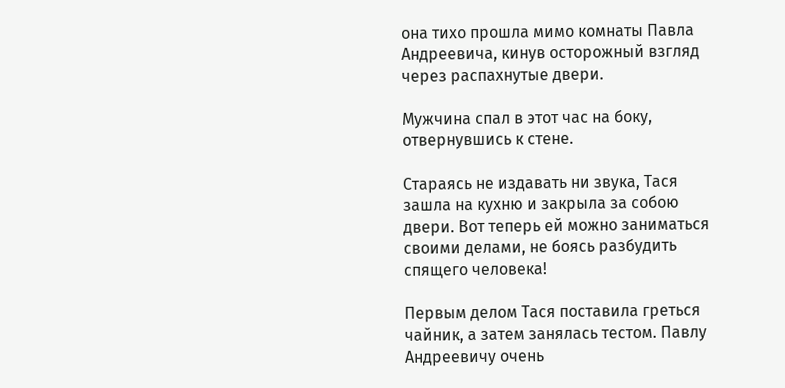она тихо прошла мимо комнаты Павла Андреевича, кинув осторожный взгляд через распахнутые двери.

Мужчина спал в этот час на боку, отвернувшись к стене.

Стараясь не издавать ни звука, Тася зашла на кухню и закрыла за собою двери. Вот теперь ей можно заниматься своими делами, не боясь разбудить спящего человека!

Первым делом Тася поставила греться чайник, а затем занялась тестом. Павлу Андреевичу очень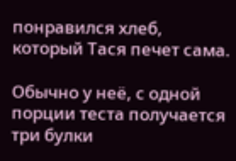понравился хлеб, который Тася печет сама.

Обычно у неё, с одной порции теста получается три булки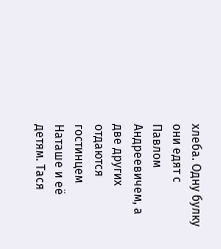хлеба. Одну булку они едят с Павлом Андреевичем, а две других отдаются гостинцем Наташе и её детям. Тася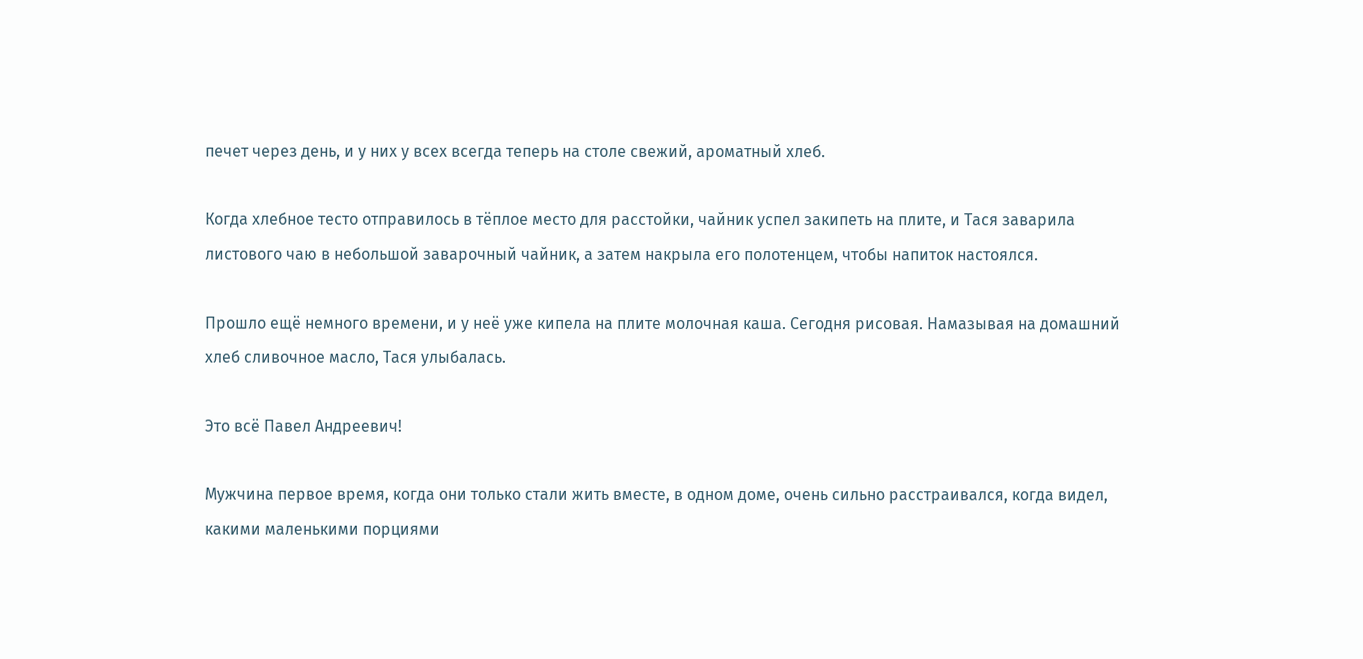печет через день, и у них у всех всегда теперь на столе свежий, ароматный хлеб.

Когда хлебное тесто отправилось в тёплое место для расстойки, чайник успел закипеть на плите, и Тася заварила листового чаю в небольшой заварочный чайник, а затем накрыла его полотенцем, чтобы напиток настоялся.

Прошло ещё немного времени, и у неё уже кипела на плите молочная каша. Сегодня рисовая. Намазывая на домашний хлеб сливочное масло, Тася улыбалась.

Это всё Павел Андреевич!

Мужчина первое время, когда они только стали жить вместе, в одном доме, очень сильно расстраивался, когда видел, какими маленькими порциями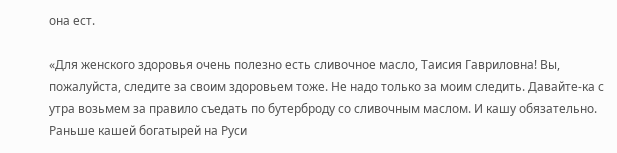она ест.

«Для женского здоровья очень полезно есть сливочное масло, Таисия Гавриловна! Вы, пожалуйста, следите за своим здоровьем тоже. Не надо только за моим следить. Давайте-ка с утра возьмем за правило съедать по бутерброду со сливочным маслом. И кашу обязательно. Раньше кашей богатырей на Руси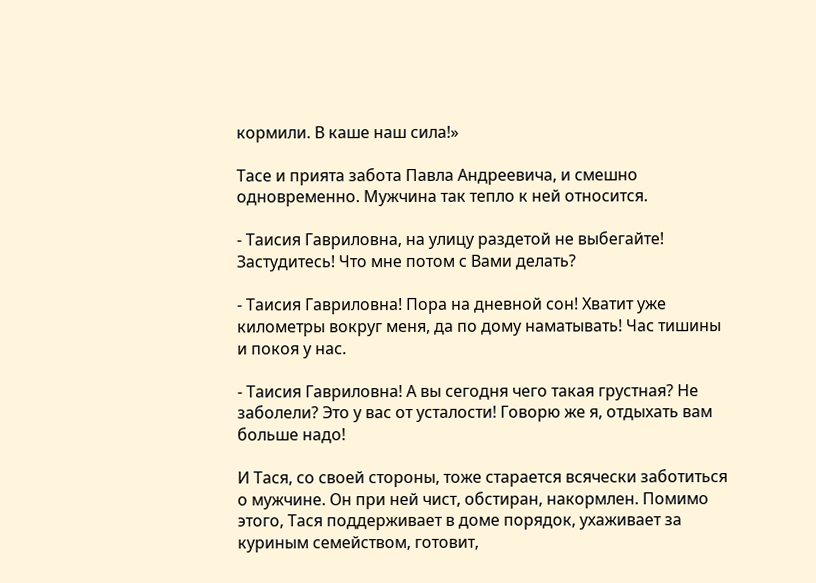кормили. В каше наш сила!»

Тасе и прията забота Павла Андреевича, и смешно одновременно. Мужчина так тепло к ней относится.

- Таисия Гавриловна, на улицу раздетой не выбегайте! Застудитесь! Что мне потом с Вами делать?

- Таисия Гавриловна! Пора на дневной сон! Хватит уже километры вокруг меня, да по дому наматывать! Час тишины и покоя у нас.

- Таисия Гавриловна! А вы сегодня чего такая грустная? Не заболели? Это у вас от усталости! Говорю же я, отдыхать вам больше надо!

И Тася, со своей стороны, тоже старается всячески заботиться о мужчине. Он при ней чист, обстиран, накормлен. Помимо этого, Тася поддерживает в доме порядок, ухаживает за куриным семейством, готовит,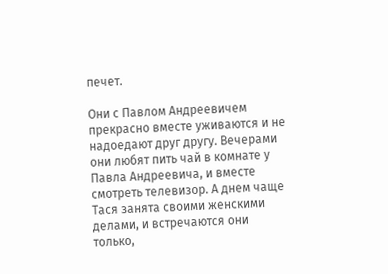печет.

Они с Павлом Андреевичем прекрасно вместе уживаются и не надоедают друг другу. Вечерами они любят пить чай в комнате у Павла Андреевича, и вместе смотреть телевизор. А днем чаще Тася занята своими женскими делами, и встречаются они только,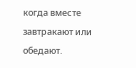когда вместе завтракают или обедают.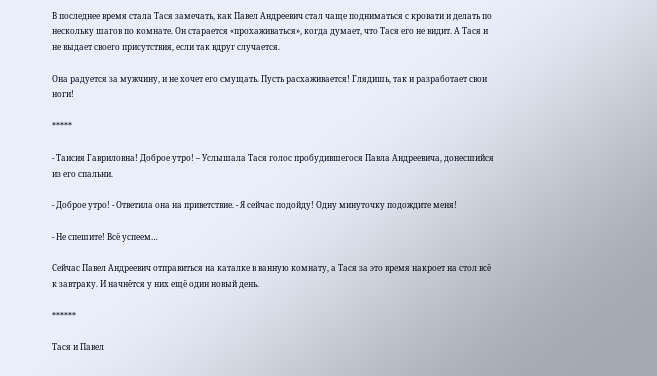В последнее время стала Тася замечать, как Павел Андреевич стал чаще подниматься с кровати и делать по нескольку шагов по комнате. Он старается «прохаживаться», когда думает, что Тася его не видит. А Тася и не выдает своего присутствия, если так вдруг случается.

Она радуется за мужчину, и не хочет его смущать. Пусть расхаживается! Глядишь, так и разработает свои ноги!

*****

- Таисия Гавриловна! Доброе утро! – Услышала Тася голос пробудившегося Павла Андреевича, донесшийся из его спальни.

- Доброе утро! - Ответила она на приветствие. - Я сейчас подойду! Одну минуточку подождите меня!

- Не спешите! Всё успеем…

Сейчас Павел Андреевич отправиться на каталке в ванную комнату, а Тася за это время накроет на стол всё к завтраку. И начнётся у них ещё один новый день.

******

Тася и Павел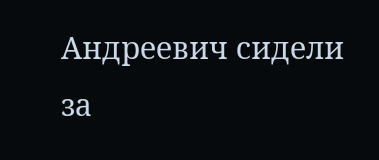Андреевич сидели за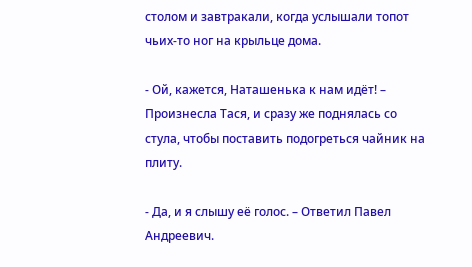столом и завтракали, когда услышали топот чьих-то ног на крыльце дома.

- Ой, кажется, Наташенька к нам идёт! – Произнесла Тася, и сразу же поднялась со стула, чтобы поставить подогреться чайник на плиту.

- Да, и я слышу её голос. – Ответил Павел Андреевич.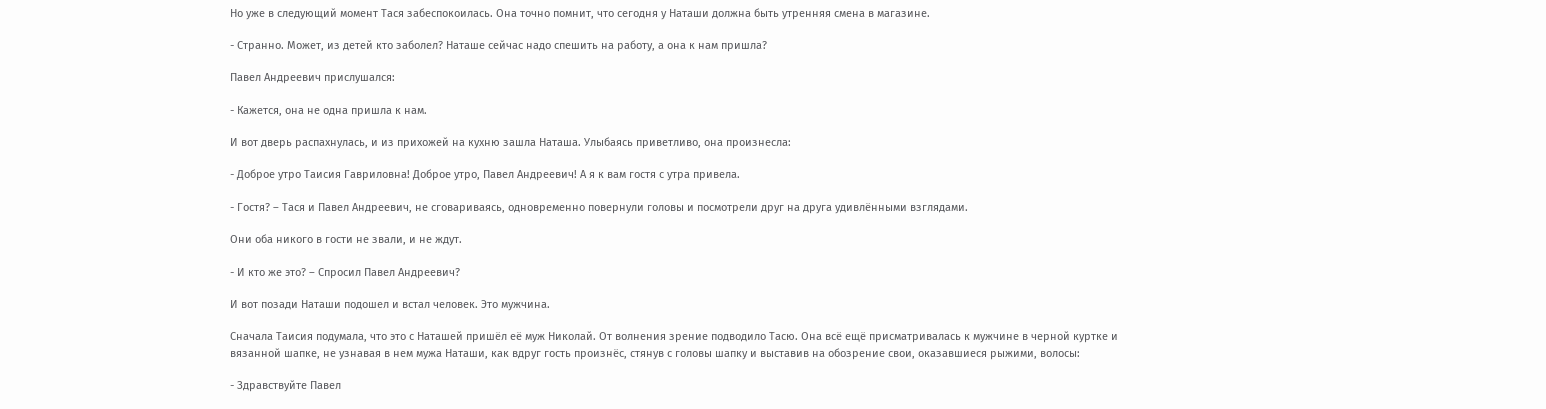Но уже в следующий момент Тася забеспокоилась. Она точно помнит, что сегодня у Наташи должна быть утренняя смена в магазине.

- Странно. Может, из детей кто заболел? Наташе сейчас надо спешить на работу, а она к нам пришла?

Павел Андреевич прислушался:

- Кажется, она не одна пришла к нам.

И вот дверь распахнулась, и из прихожей на кухню зашла Наташа. Улыбаясь приветливо, она произнесла:

- Доброе утро Таисия Гавриловна! Доброе утро, Павел Андреевич! А я к вам гостя с утра привела.

- Гостя? – Тася и Павел Андреевич, не сговариваясь, одновременно повернули головы и посмотрели друг на друга удивлёнными взглядами.

Они оба никого в гости не звали, и не ждут.

- И кто же это? – Спросил Павел Андреевич?

И вот позади Наташи подошел и встал человек. Это мужчина.

Сначала Таисия подумала, что это с Наташей пришёл её муж Николай. От волнения зрение подводило Тасю. Она всё ещё присматривалась к мужчине в черной куртке и вязанной шапке, не узнавая в нем мужа Наташи, как вдруг гость произнёс, стянув с головы шапку и выставив на обозрение свои, оказавшиеся рыжими, волосы:

- Здравствуйте Павел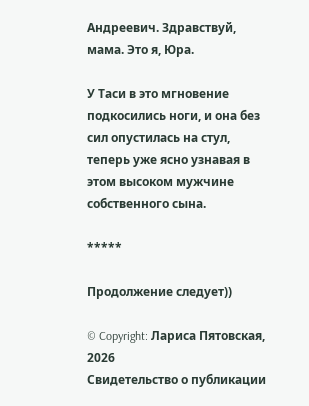Андреевич. Здравствуй, мама. Это я, Юра.

У Таси в это мгновение подкосились ноги, и она без сил опустилась на стул, теперь уже ясно узнавая в этом высоком мужчине собственного сына.

*****

Продолжение следует))

© Copyright: Лариса Пятовская, 2026
Свидетельство о публикации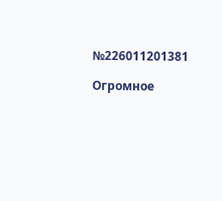№226011201381

Огромное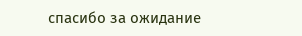спасибо за ожидание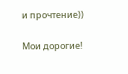и прочтение))

Мои дорогие!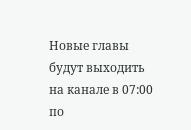Новые главы будут выходить на канале в 07:00 по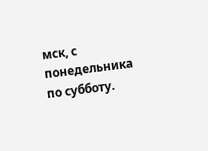мск, с понедельника по субботу.